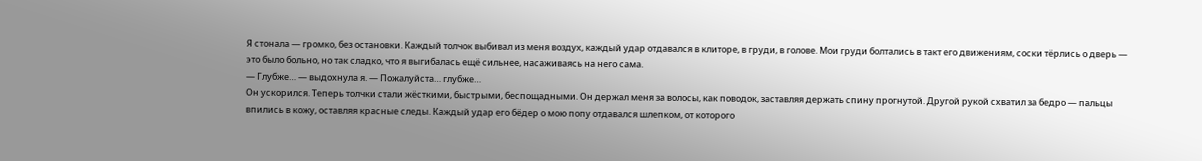Я стонала — громко, без остановки. Каждый толчок выбивал из меня воздух, каждый удар отдавался в клиторе, в груди, в голове. Мои груди болтались в такт его движениям, соски тёрлись о дверь — это было больно, но так сладко, что я выгибалась ещё сильнее, насаживаясь на него сама.
— Глубже… — выдохнула я. — Пожалуйста… глубже…
Он ускорился. Теперь толчки стали жёсткими, быстрыми, беспощадными. Он держал меня за волосы, как поводок, заставляя держать спину прогнутой. Другой рукой схватил за бедро — пальцы впились в кожу, оставляя красные следы. Каждый удар его бёдер о мою попу отдавался шлепком, от которого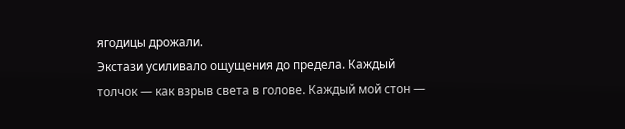ягодицы дрожали.
Экстази усиливало ощущения до предела. Каждый толчок — как взрыв света в голове. Каждый мой стон —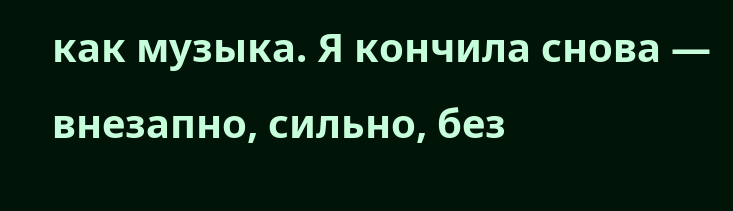как музыка. Я кончила снова — внезапно, сильно, без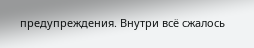предупреждения. Внутри всё сжалось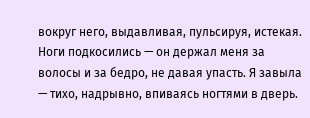вокруг него, выдавливая, пульсируя, истекая. Ноги подкосились — он держал меня за волосы и за бедро, не давая упасть. Я завыла — тихо, надрывно, впиваясь ногтями в дверь.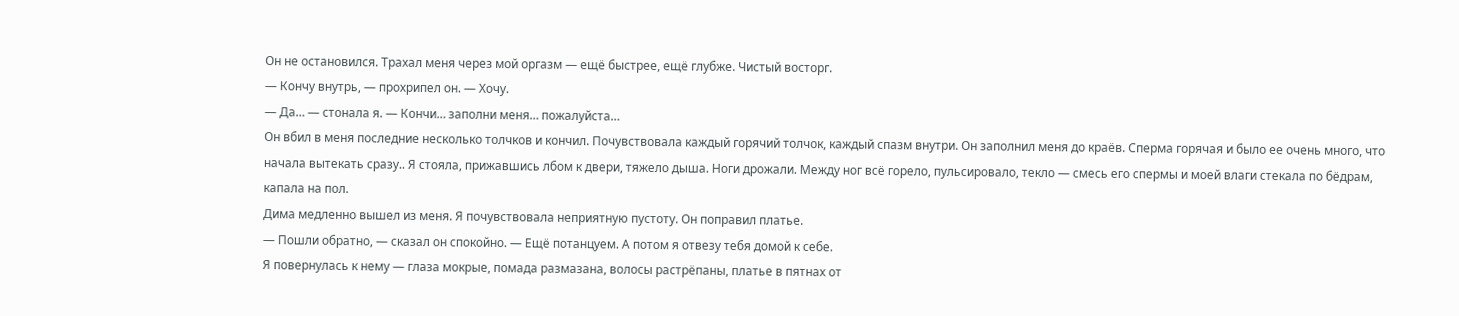Он не остановился. Трахал меня через мой оргазм — ещё быстрее, ещё глубже. Чистый восторг.
— Кончу внутрь, — прохрипел он. — Хочу.
— Да… — стонала я. — Кончи… заполни меня… пожалуйста…
Он вбил в меня последние несколько толчков и кончил. Почувствовала каждый горячий толчок, каждый спазм внутри. Он заполнил меня до краёв. Сперма горячая и было ее очень много, что начала вытекать сразу.. Я стояла, прижавшись лбом к двери, тяжело дыша. Ноги дрожали. Между ног всё горело, пульсировало, текло — смесь его спермы и моей влаги стекала по бёдрам, капала на пол.
Дима медленно вышел из меня. Я почувствовала неприятную пустоту. Он поправил платье.
— Пошли обратно, — сказал он спокойно. — Ещё потанцуем. А потом я отвезу тебя домой к себе.
Я повернулась к нему — глаза мокрые, помада размазана, волосы растрёпаны, платье в пятнах от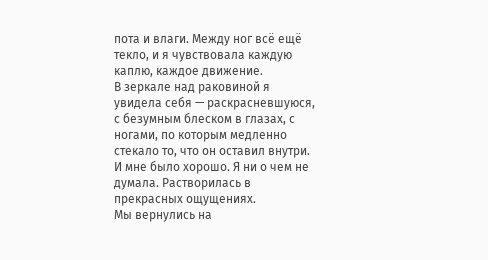пота и влаги. Между ног всё ещё текло, и я чувствовала каждую каплю, каждое движение.
В зеркале над раковиной я увидела себя — раскрасневшуюся, с безумным блеском в глазах, с ногами, по которым медленно стекало то, что он оставил внутри.
И мне было хорошо. Я ни о чем не думала. Растворилась в прекрасных ощущениях.
Мы вернулись на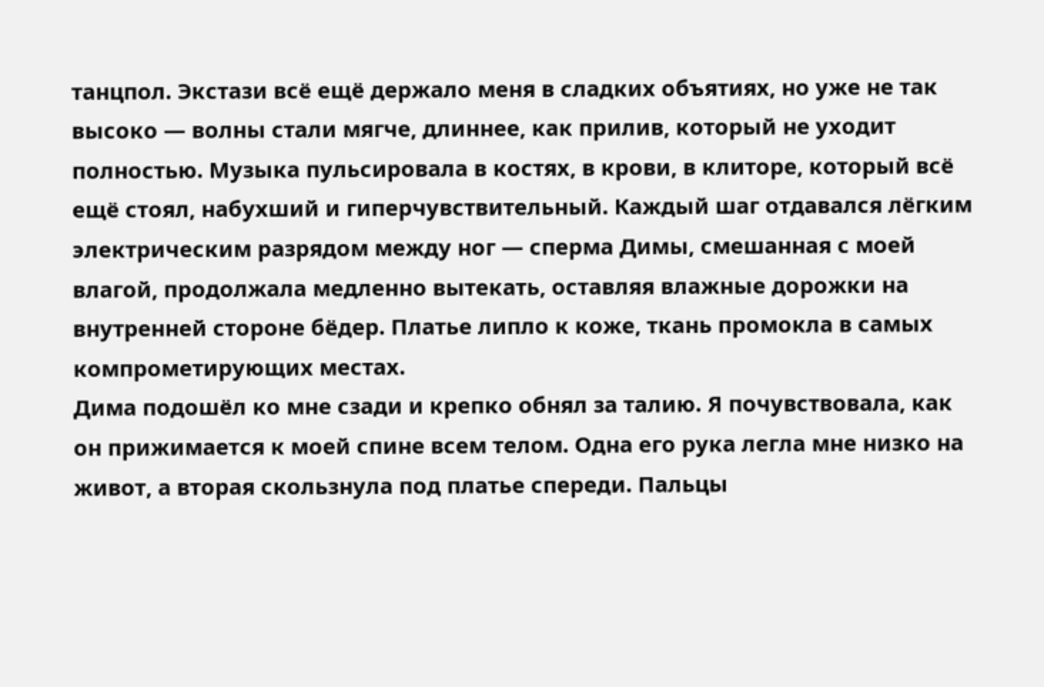танцпол. Экстази всё ещё держало меня в сладких объятиях, но уже не так высоко — волны стали мягче, длиннее, как прилив, который не уходит полностью. Музыка пульсировала в костях, в крови, в клиторе, который всё ещё стоял, набухший и гиперчувствительный. Каждый шаг отдавался лёгким электрическим разрядом между ног — сперма Димы, смешанная с моей влагой, продолжала медленно вытекать, оставляя влажные дорожки на внутренней стороне бёдер. Платье липло к коже, ткань промокла в самых компрометирующих местах.
Дима подошёл ко мне сзади и крепко обнял за талию. Я почувствовала, как он прижимается к моей спине всем телом. Одна его рука легла мне низко на живот, а вторая скользнула под платье спереди. Пальцы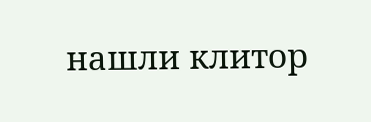нашли клитор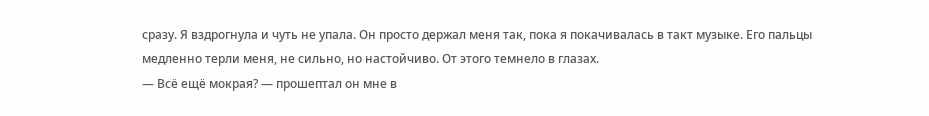сразу. Я вздрогнула и чуть не упала. Он просто держал меня так, пока я покачивалась в такт музыке. Его пальцы медленно терли меня, не сильно, но настойчиво. От этого темнело в глазах.
— Всё ещё мокрая? — прошептал он мне в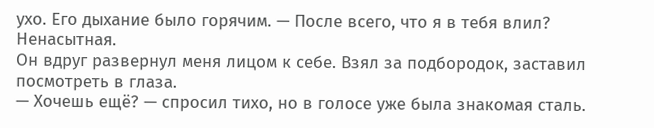ухо. Его дыхание было горячим. — После всего, что я в тебя влил? Ненасытная.
Он вдруг развернул меня лицом к себе. Взял за подбородок, заставил посмотреть в глаза.
— Хочешь ещё? — спросил тихо, но в голосе уже была знакомая сталь.